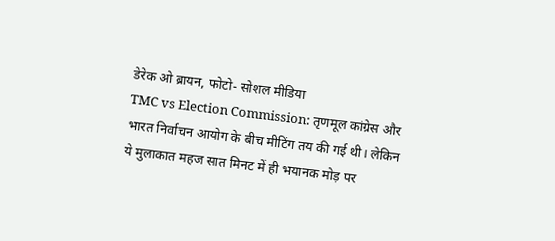डेरेक ओ ब्रायन, फोटो- सोशल मीडिया
TMC vs Election Commission: तृणमूल कांग्रेस और भारत निर्वाचन आयोग के बीच मीटिंग तय की गई थी। लेकिन ये मुलाकात महज सात मिनट में ही भयानक मोड़ पर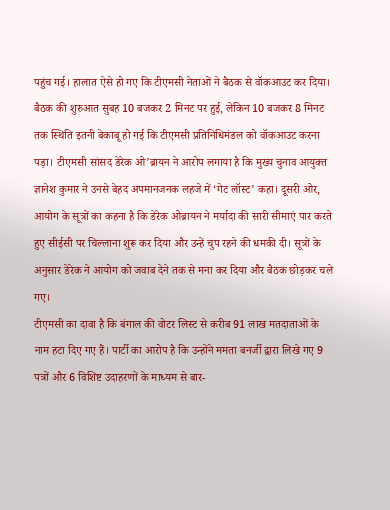पहुंच गई। हालात ऐसे हो गए कि टीएमसी नेताओं ने बैठक से वॉकआउट कर दिया।
बैठक की शुरुआत सुबह 10 बजकर 2 मिनट पर हुई, लेकिन 10 बजकर 8 मिनट तक स्थिति इतनी बेकाबू हो गई कि टीएमसी प्रतिनिधिमंडल को वॉकआउट करना पड़ा। टीएमसी सांसद डेरेक ओ’ब्रायन ने आरोप लगाया है कि मुख्य चुनाव आयुक्त ज्ञानेश कुमार ने उनसे बेहद अपमानजनक लहजे में ‘गेट लॉस्ट’ कहा। दूसरी ओर, आयोग के सूत्रों का कहना है कि डेरेक ओब्रायन ने मर्यादा की सारी सीमाएं पार करते हुए सीईसी पर चिल्लाना शुरू कर दिया और उन्हें चुप रहने की धमकी दी। सूत्रों के अनुसार डेरेक ने आयोग को जवाब देने तक से मना कर दिया और बैठक छोड़कर चले गए।
टीएमसी का दावा है कि बंगाल की वोटर लिस्ट से करीब 91 लाख मतदाताओं के नाम हटा दिए गए हैं। पार्टी का आरोप है कि उन्होंने ममता बनर्जी द्वारा लिखे गए 9 पत्रों और 6 विशिष्ट उदाहरणों के माध्यम से बार-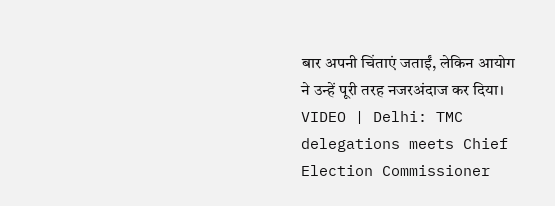बार अपनी चिंताएं जताईं, लेकिन आयोग ने उन्हें पूरी तरह नजरअंदाज कर दिया।
VIDEO | Delhi: TMC delegations meets Chief Election Commissioner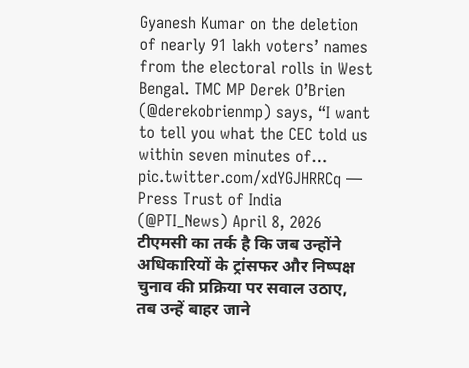Gyanesh Kumar on the deletion of nearly 91 lakh voters’ names from the electoral rolls in West Bengal. TMC MP Derek O’Brien (@derekobrienmp) says, “I want to tell you what the CEC told us within seven minutes of… pic.twitter.com/xdYGJHRRCq — Press Trust of India (@PTI_News) April 8, 2026
टीएमसी का तर्क है कि जब उन्होंने अधिकारियों के ट्रांसफर और निष्पक्ष चुनाव की प्रक्रिया पर सवाल उठाए, तब उन्हें बाहर जाने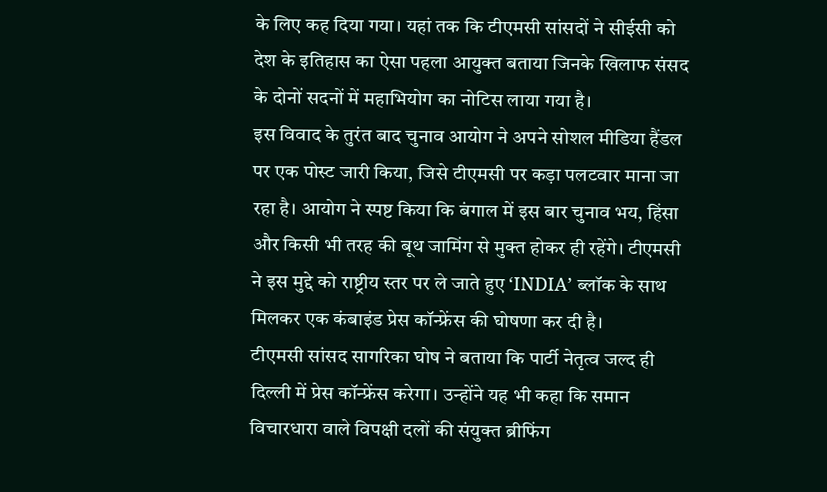के लिए कह दिया गया। यहां तक कि टीएमसी सांसदों ने सीईसी को देश के इतिहास का ऐसा पहला आयुक्त बताया जिनके खिलाफ संसद के दोनों सदनों में महाभियोग का नोटिस लाया गया है।
इस विवाद के तुरंत बाद चुनाव आयोग ने अपने सोशल मीडिया हैंडल पर एक पोस्ट जारी किया, जिसे टीएमसी पर कड़ा पलटवार माना जा रहा है। आयोग ने स्पष्ट किया कि बंगाल में इस बार चुनाव भय, हिंसा और किसी भी तरह की बूथ जामिंग से मुक्त होकर ही रहेंगे। टीएमसी ने इस मुद्दे को राष्ट्रीय स्तर पर ले जाते हुए ‘INDIA’ ब्लॉक के साथ मिलकर एक कंबाइंड प्रेस कॉन्फ्रेंस की घोषणा कर दी है।
टीएमसी सांसद सागरिका घोष ने बताया कि पार्टी नेतृत्व जल्द ही दिल्ली में प्रेस कॉन्फ्रेंस करेगा। उन्होंने यह भी कहा कि समान विचारधारा वाले विपक्षी दलों की संयुक्त ब्रीफिंग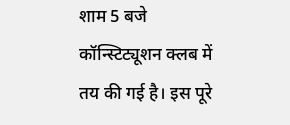शाम 5 बजे कॉन्स्टिट्यूशन क्लब में तय की गई है। इस पूरे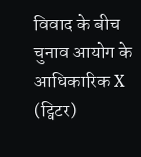विवाद के बीच चुनाव आयोग के आधिकारिक X (ट्विटर)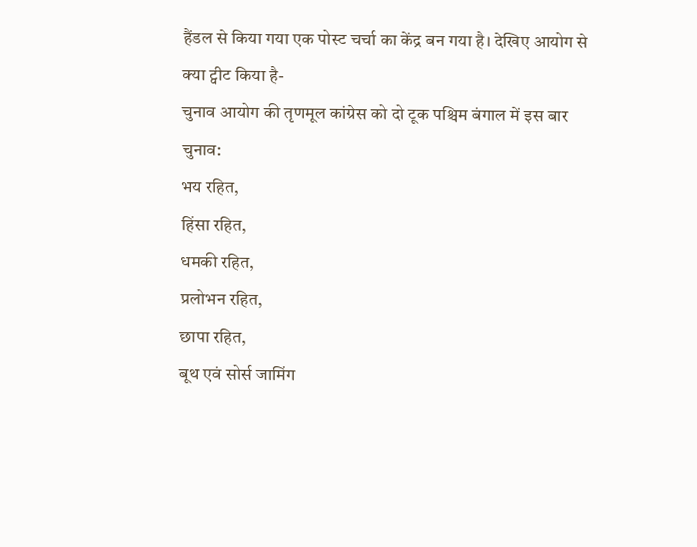हैंडल से किया गया एक पोस्ट चर्चा का केंद्र बन गया है। देखिए आयोग से क्या ट्वीट किया है-
चुनाव आयोग की तृणमूल कांग्रेस को दो टूक पश्चिम बंगाल में इस बार चुनाव:
भय रहित,
हिंसा रहित,
धमकी रहित,
प्रलोभन रहित,
छापा रहित,
बूथ एवं सोर्स जामिंग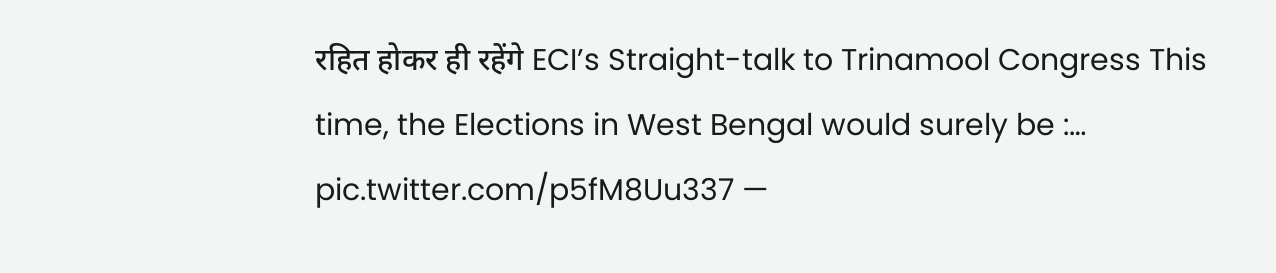रहित होकर ही रहेंगे ECI’s Straight-talk to Trinamool Congress This time, the Elections in West Bengal would surely be :… pic.twitter.com/p5fM8Uu337 —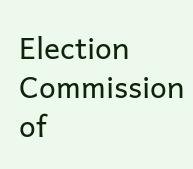Election Commission of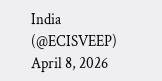India (@ECISVEEP) April 8, 2026